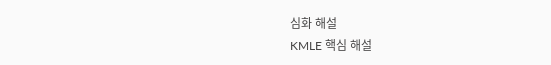심화 해설
KMLE 핵심 해설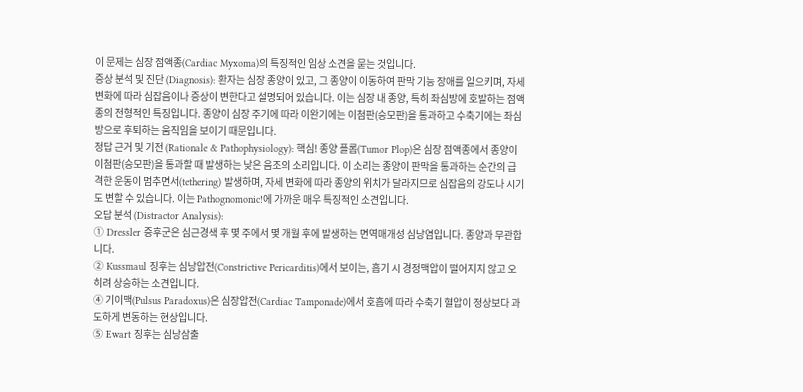이 문제는 심장 점액종(Cardiac Myxoma)의 특징적인 임상 소견을 묻는 것입니다.
증상 분석 및 진단 (Diagnosis): 환자는 심장 종양이 있고, 그 종양이 이동하여 판막 기능 장애를 일으키며, 자세 변화에 따라 심잡음이나 증상이 변한다고 설명되어 있습니다. 이는 심장 내 종양, 특히 좌심방에 호발하는 점액종의 전형적인 특징입니다. 종양이 심장 주기에 따라 이완기에는 이첨판(승모판)을 통과하고 수축기에는 좌심방으로 후퇴하는 움직임을 보이기 때문입니다.
정답 근거 및 기전 (Rationale & Pathophysiology): 핵심! 종양 플롭(Tumor Plop)은 심장 점액종에서 종양이 이첨판(승모판)을 통과할 때 발생하는 낮은 음조의 소리입니다. 이 소리는 종양이 판막을 통과하는 순간의 급격한 운동이 멈추면서(tethering) 발생하며, 자세 변화에 따라 종양의 위치가 달라지므로 심잡음의 강도나 시기도 변할 수 있습니다. 이는 Pathognomonic!에 가까운 매우 특징적인 소견입니다.
오답 분석 (Distractor Analysis):
① Dressler 증후군은 심근경색 후 몇 주에서 몇 개월 후에 발생하는 면역매개성 심낭염입니다. 종양과 무관합니다.
② Kussmaul 징후는 심낭압전(Constrictive Pericarditis)에서 보이는, 흡기 시 경정맥압이 떨어지지 않고 오히려 상승하는 소견입니다.
④ 기이맥(Pulsus Paradoxus)은 심장압전(Cardiac Tamponade)에서 호흡에 따라 수축기 혈압이 정상보다 과도하게 변동하는 현상입니다.
⑤ Ewart 징후는 심낭삼출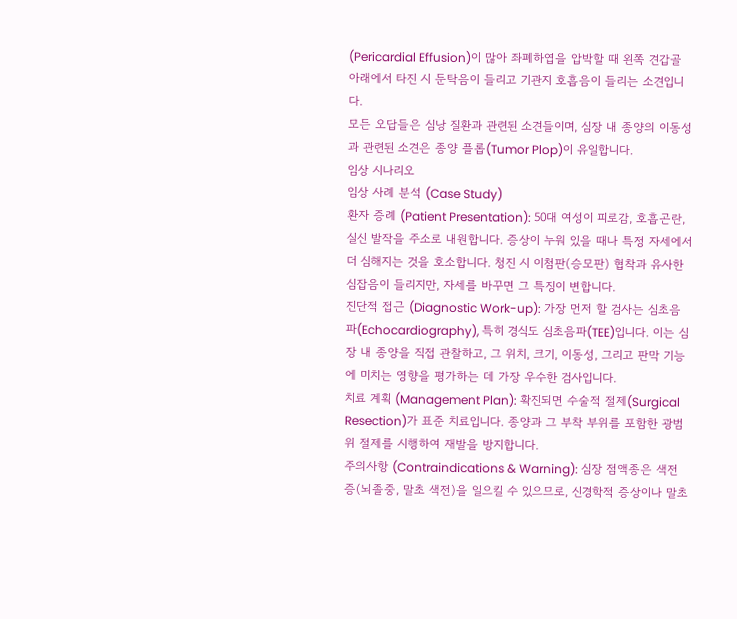(Pericardial Effusion)이 많아 좌폐하엽을 압박할 때 왼쪽 견갑골 아래에서 타진 시 둔탁음이 들리고 기관지 호흡음이 들리는 소견입니다.
모든 오답들은 심낭 질환과 관련된 소견들이며, 심장 내 종양의 이동성과 관련된 소견은 종양 플롭(Tumor Plop)이 유일합니다.
임상 시나리오
임상 사례 분석 (Case Study)
환자 증례 (Patient Presentation): 50대 여성이 피로감, 호흡곤란, 실신 발작을 주소로 내원합니다. 증상이 누워 있을 때나 특정 자세에서 더 심해지는 것을 호소합니다. 청진 시 이첨판(승모판) 협착과 유사한 심잡음이 들리지만, 자세를 바꾸면 그 특징이 변합니다.
진단적 접근 (Diagnostic Work-up): 가장 먼저 할 검사는 심초음파(Echocardiography), 특히 경식도 심초음파(TEE)입니다. 이는 심장 내 종양을 직접 관찰하고, 그 위치, 크기, 이동성, 그리고 판막 기능에 미치는 영향을 평가하는 데 가장 우수한 검사입니다.
치료 계획 (Management Plan): 확진되면 수술적 절제(Surgical Resection)가 표준 치료입니다. 종양과 그 부착 부위를 포함한 광범위 절제를 시행하여 재발을 방지합니다.
주의사항 (Contraindications & Warning): 심장 점액종은 색전증(뇌졸중, 말초 색전)을 일으킬 수 있으므로, 신경학적 증상이나 말초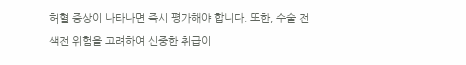허혈 증상이 나타나면 즉시 평가해야 합니다. 또한, 수술 전 색전 위험을 고려하여 신중한 취급이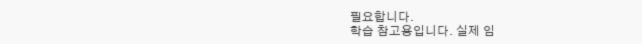필요합니다.
학습 참고용입니다. 실제 임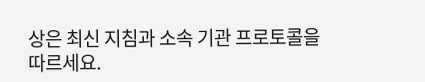상은 최신 지침과 소속 기관 프로토콜을 따르세요.